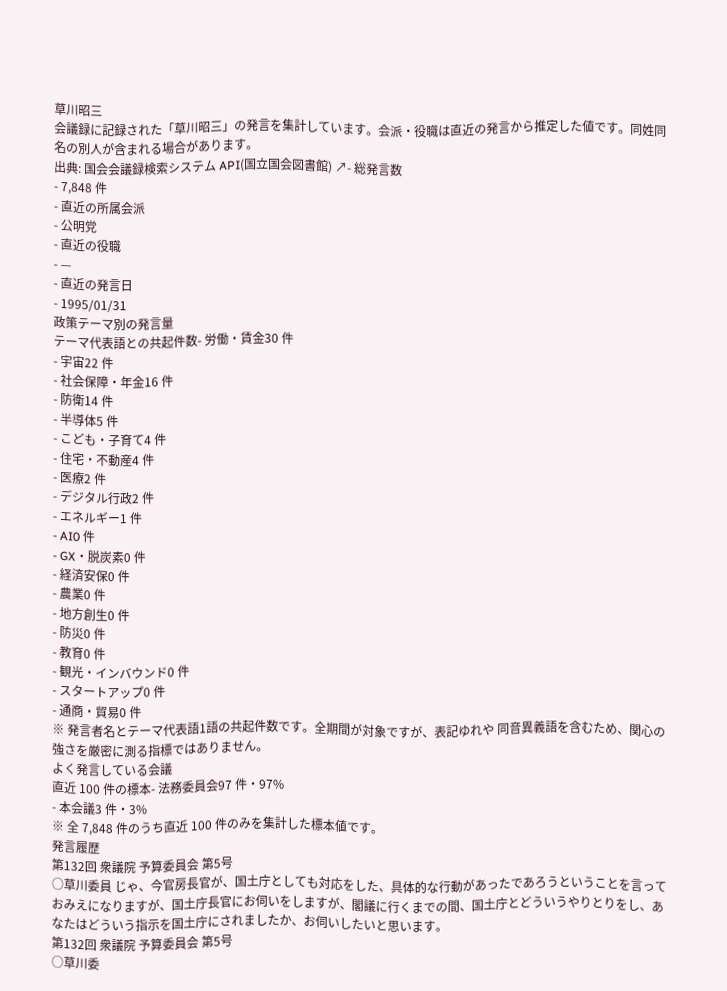草川昭三
会議録に記録された「草川昭三」の発言を集計しています。会派・役職は直近の発言から推定した値です。同姓同名の別人が含まれる場合があります。
出典: 国会会議録検索システム API(国立国会図書館) ↗- 総発言数
- 7,848 件
- 直近の所属会派
- 公明党
- 直近の役職
- —
- 直近の発言日
- 1995/01/31
政策テーマ別の発言量
テーマ代表語との共起件数- 労働・賃金30 件
- 宇宙22 件
- 社会保障・年金16 件
- 防衛14 件
- 半導体5 件
- こども・子育て4 件
- 住宅・不動産4 件
- 医療2 件
- デジタル行政2 件
- エネルギー1 件
- AI0 件
- GX・脱炭素0 件
- 経済安保0 件
- 農業0 件
- 地方創生0 件
- 防災0 件
- 教育0 件
- 観光・インバウンド0 件
- スタートアップ0 件
- 通商・貿易0 件
※ 発言者名とテーマ代表語1語の共起件数です。全期間が対象ですが、表記ゆれや 同音異義語を含むため、関心の強さを厳密に測る指標ではありません。
よく発言している会議
直近 100 件の標本- 法務委員会97 件・97%
- 本会議3 件・3%
※ 全 7,848 件のうち直近 100 件のみを集計した標本値です。
発言履歴
第132回 衆議院 予算委員会 第5号
○草川委員 じゃ、今官房長官が、国土庁としても対応をした、具体的な行動があったであろうということを言っておみえになりますが、国土庁長官にお伺いをしますが、閣議に行くまでの間、国土庁とどういうやりとりをし、あなたはどういう指示を国土庁にされましたか、お伺いしたいと思います。
第132回 衆議院 予算委員会 第5号
○草川委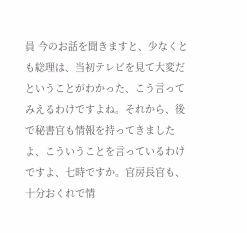員 今のお話を聞きますと、少なくとも総理は、当初テレビを見て大変だということがわかった、こう言ってみえるわけですよね。それから、後で秘書官も情報を持ってきましたよ、こういうことを言っているわけですよ、七時ですか。官房長官も、十分おくれで情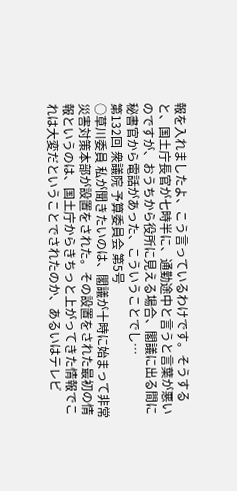報を入れましたよ、こう言っているわけです。そうすると、国土庁長官が七時半に、通勤途中と言うと言葉が悪いのですが、おうちから役所に見える場合、閣議に出る間に秘書官から電話があった、こういうことでし…
第132回 衆議院 予算委員会 第5号
○草川委員 私が聞きたいのは、閣議が十時に始まって非常災害対策本部が設置をされた。その設置をされた最初の情報というのは、国土庁からきちっと上がってきた情報でこれは大変だということでされたのか、あるいはテレビ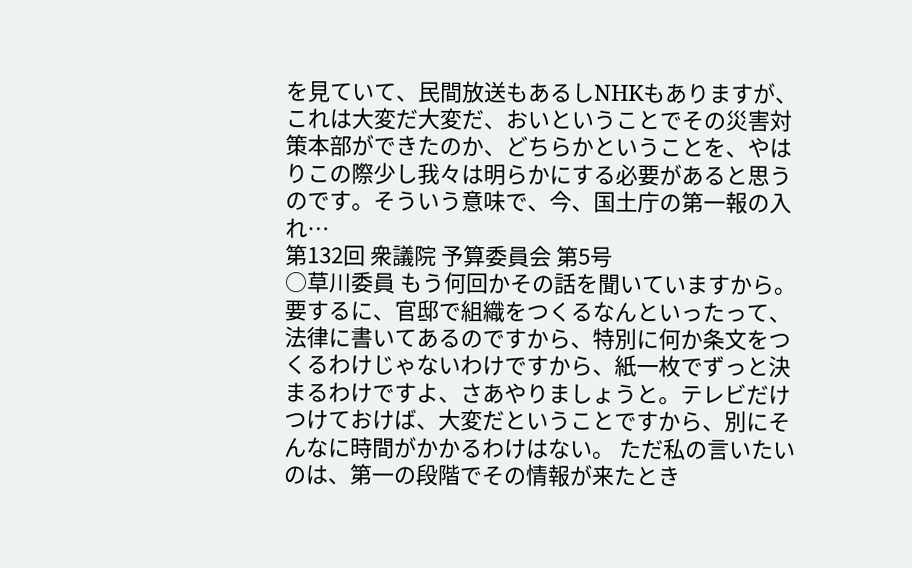を見ていて、民間放送もあるしNHKもありますが、これは大変だ大変だ、おいということでその災害対策本部ができたのか、どちらかということを、やはりこの際少し我々は明らかにする必要があると思うのです。そういう意味で、今、国土庁の第一報の入れ…
第132回 衆議院 予算委員会 第5号
○草川委員 もう何回かその話を聞いていますから。要するに、官邸で組織をつくるなんといったって、法律に書いてあるのですから、特別に何か条文をつくるわけじゃないわけですから、紙一枚でずっと決まるわけですよ、さあやりましょうと。テレビだけつけておけば、大変だということですから、別にそんなに時間がかかるわけはない。 ただ私の言いたいのは、第一の段階でその情報が来たとき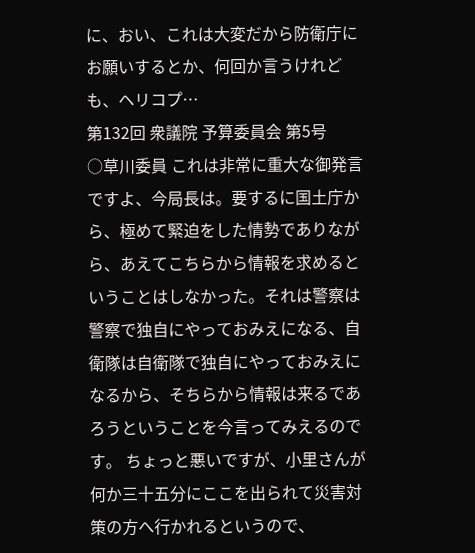に、おい、これは大変だから防衛庁にお願いするとか、何回か言うけれども、ヘリコプ…
第132回 衆議院 予算委員会 第5号
○草川委員 これは非常に重大な御発言ですよ、今局長は。要するに国土庁から、極めて緊迫をした情勢でありながら、あえてこちらから情報を求めるということはしなかった。それは警察は警察で独自にやっておみえになる、自衛隊は自衛隊で独自にやっておみえになるから、そちらから情報は来るであろうということを今言ってみえるのです。 ちょっと悪いですが、小里さんが何か三十五分にここを出られて災害対策の方へ行かれるというので、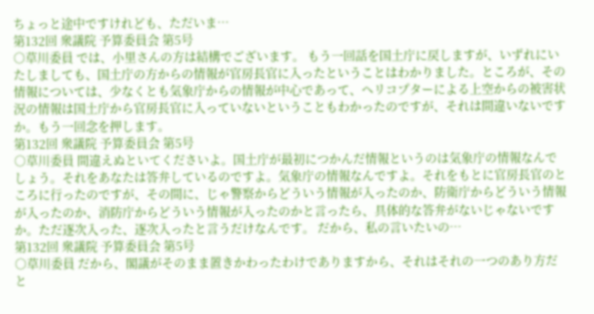ちょっと途中ですけれども、ただいま…
第132回 衆議院 予算委員会 第5号
○草川委員 では、小里さんの方は結構でございます。 もう一回話を国土庁に戻しますが、いずれにいたしましても、国土庁の方からの情報が官房長官に入ったということはわかりました。ところが、その情報については、少なくとも気象庁からの情報が中心であって、ヘリコプターによる上空からの被害状況の情報は国土庁から官房長官に入っていないということもわかったのですが、それは間違いないですか。もう一回念を押します。
第132回 衆議院 予算委員会 第5号
○草川委員 間違えぬといてくださいよ。国土庁が最初につかんだ情報というのは気象庁の情報なんでしょう。それをあなたは答弁しているのですよ。気象庁の情報なんですよ。それをもとに官房長官のところに行ったのですが、その間に、じゃ警察からどういう情報が入ったのか、防衛庁からどういう情報が入ったのか、消防庁からどういう情報が入ったのかと言ったら、具体的な答弁がないじゃないですか。ただ逐次入った、逐次入ったと言うだけなんです。 だから、私の言いたいの…
第132回 衆議院 予算委員会 第5号
○草川委員 だから、閣議がそのまま置きかわったわけでありますから、それはそれの一つのあり方だと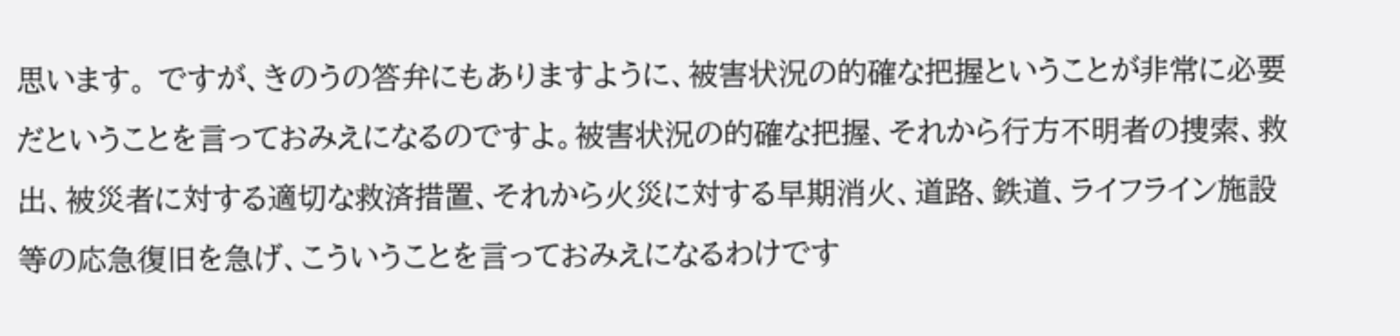思います。 ですが、きのうの答弁にもありますように、被害状況の的確な把握ということが非常に必要だということを言っておみえになるのですよ。被害状況の的確な把握、それから行方不明者の捜索、救出、被災者に対する適切な救済措置、それから火災に対する早期消火、道路、鉄道、ライフライン施設等の応急復旧を急げ、こういうことを言っておみえになるわけです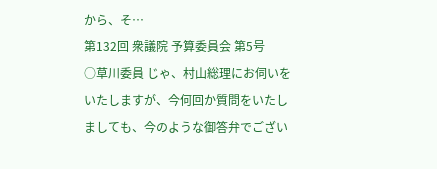から、そ…
第132回 衆議院 予算委員会 第5号
○草川委員 じゃ、村山総理にお伺いをいたしますが、今何回か質問をいたしましても、今のような御答弁でござい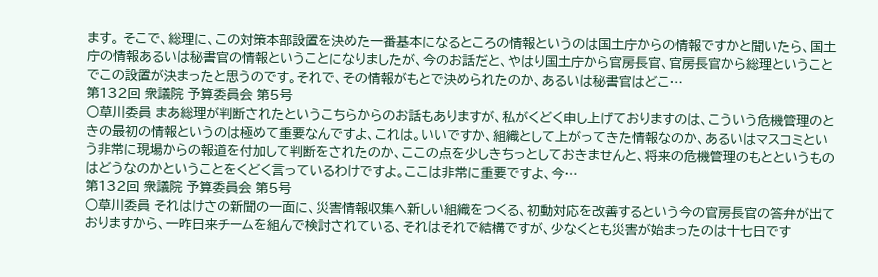ます。 そこで、総理に、この対策本部設置を決めた一番基本になるところの情報というのは国土庁からの情報ですかと聞いたら、国土庁の情報あるいは秘書官の情報ということになりましたが、今のお話だと、やはり国土庁から官房長官、官房長官から総理ということでこの設置が決まったと思うのです。それで、その情報がもとで決められたのか、あるいは秘書官はどこ…
第132回 衆議院 予算委員会 第5号
○草川委員 まあ総理が判断されたというこちらからのお話もありますが、私がくどく申し上げておりますのは、こういう危機管理のときの最初の情報というのは極めて重要なんですよ、これは。いいですか、組織として上がってきた情報なのか、あるいはマスコミという非常に現場からの報道を付加して判断をされたのか、ここの点を少しきちっとしておきませんと、将来の危機管理のもとというものはどうなのかということをくどく言っているわけですよ。ここは非常に重要ですよ、今…
第132回 衆議院 予算委員会 第5号
○草川委員 それはけさの新聞の一面に、災害情報収集へ新しい組織をつくる、初動対応を改善するという今の官房長官の答弁が出ておりますから、一昨日来チームを組んで検討されている、それはそれで結構ですが、少なくとも災害が始まったのは十七日です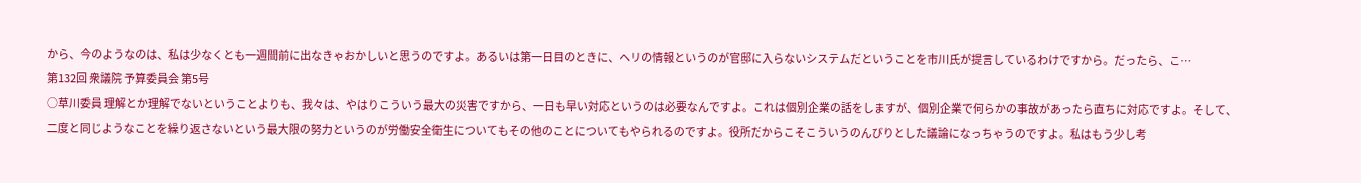から、今のようなのは、私は少なくとも一週間前に出なきゃおかしいと思うのですよ。あるいは第一日目のときに、ヘリの情報というのが官邸に入らないシステムだということを市川氏が提言しているわけですから。だったら、こ…
第132回 衆議院 予算委員会 第5号
○草川委員 理解とか理解でないということよりも、我々は、やはりこういう最大の災害ですから、一日も早い対応というのは必要なんですよ。これは個別企業の話をしますが、個別企業で何らかの事故があったら直ちに対応ですよ。そして、二度と同じようなことを繰り返さないという最大限の努力というのが労働安全衛生についてもその他のことについてもやられるのですよ。役所だからこそこういうのんびりとした議論になっちゃうのですよ。私はもう少し考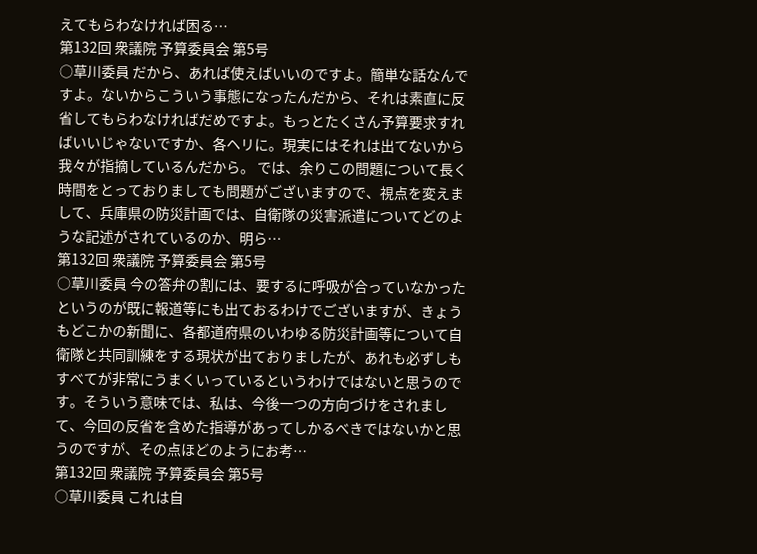えてもらわなければ困る…
第132回 衆議院 予算委員会 第5号
○草川委員 だから、あれば使えばいいのですよ。簡単な話なんですよ。ないからこういう事態になったんだから、それは素直に反省してもらわなければだめですよ。もっとたくさん予算要求すればいいじゃないですか、各ヘリに。現実にはそれは出てないから我々が指摘しているんだから。 では、余りこの問題について長く時間をとっておりましても問題がございますので、視点を変えまして、兵庫県の防災計画では、自衛隊の災害派遣についてどのような記述がされているのか、明ら…
第132回 衆議院 予算委員会 第5号
○草川委員 今の答弁の割には、要するに呼吸が合っていなかったというのが既に報道等にも出ておるわけでございますが、きょうもどこかの新聞に、各都道府県のいわゆる防災計画等について自衛隊と共同訓練をする現状が出ておりましたが、あれも必ずしもすべてが非常にうまくいっているというわけではないと思うのです。そういう意味では、私は、今後一つの方向づけをされまして、今回の反省を含めた指導があってしかるべきではないかと思うのですが、その点ほどのようにお考…
第132回 衆議院 予算委員会 第5号
○草川委員 これは自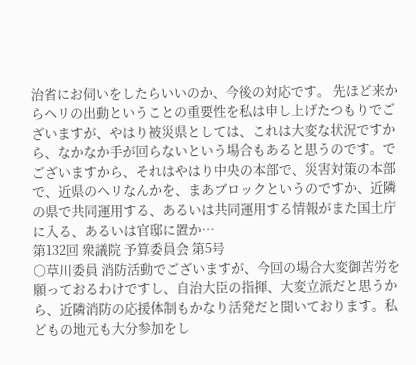治省にお伺いをしたらいいのか、今後の対応です。 先ほど来からヘリの出動ということの重要性を私は申し上げたつもりでございますが、やはり被災県としては、これは大変な状況ですから、なかなか手が回らないという場合もあると思うのです。でございますから、それはやはり中央の本部で、災害対策の本部で、近県のヘリなんかを、まあブロックというのですか、近隣の県で共同運用する、あるいは共同運用する情報がまた国土庁に入る、あるいは官邸に置か…
第132回 衆議院 予算委員会 第5号
○草川委員 消防活動でございますが、今回の場合大変御苦労を願っておるわけですし、自治大臣の指揮、大変立派だと思うから、近隣消防の応援体制もかなり活発だと聞いております。私どもの地元も大分参加をし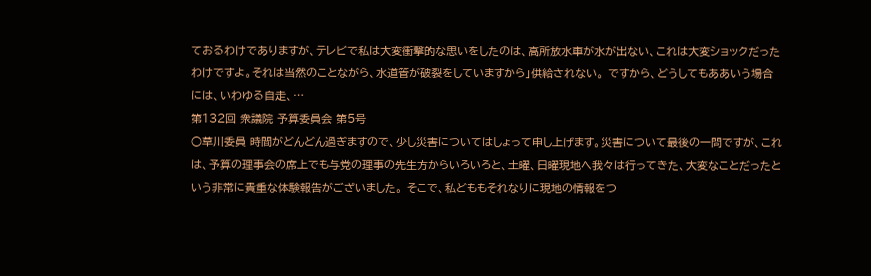ておるわけでありますが、テレビで私は大変衝撃的な思いをしたのは、高所放水車が水が出ない、これは大変ショックだったわけですよ。それは当然のことながら、水道管が破裂をしていますから」供給されない。 ですから、どうしてもああいう場合には、いわゆる自走、…
第132回 衆議院 予算委員会 第5号
○草川委員 時間がどんどん過ぎますので、少し災害についてはしょって申し上げます。災害について最後の一問ですが、これは、予算の理事会の席上でも与党の理事の先生方からいろいろと、土曜、日曜現地へ我々は行ってきた、大変なことだったという非常に貴重な体験報告がございました。 そこで、私どももそれなりに現地の情報をつ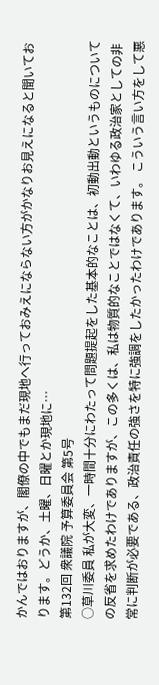かんではおりますが、閣僚の中でもまだ現地へ行っておみえにならない方がかなりお見えになると聞いております。どうか、土曜、日曜とか現地に…
第132回 衆議院 予算委員会 第5号
○草川委員 私が大変、一時間十分にわたって問題提起をした基本的なことは、初動出動というものについての反省を求めたわけでありますが、この多くは、私は物質的なことではなくて、いわゆる政治家としての非常に判断が必要である、政治責任の強さを特に強調をしたかったわけであります。 こういう言い方をして悪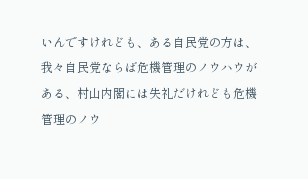いんですけれども、ある自民党の方は、我々自民党ならば危機管理のノウハウがある、村山内閣には失礼だけれども危機管理のノウ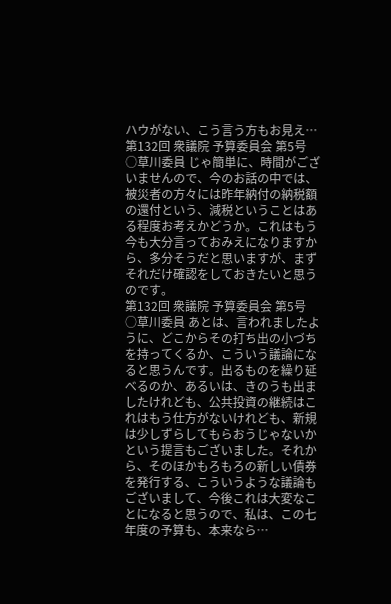ハウがない、こう言う方もお見え…
第132回 衆議院 予算委員会 第5号
○草川委員 じゃ簡単に、時間がございませんので、今のお話の中では、被災者の方々には昨年納付の納税額の還付という、減税ということはある程度お考えかどうか。これはもう今も大分言っておみえになりますから、多分そうだと思いますが、まずそれだけ確認をしておきたいと思うのです。
第132回 衆議院 予算委員会 第5号
○草川委員 あとは、言われましたように、どこからその打ち出の小づちを持ってくるか、こういう議論になると思うんです。出るものを繰り延べるのか、あるいは、きのうも出ましたけれども、公共投資の継続はこれはもう仕方がないけれども、新規は少しずらしてもらおうじゃないかという提言もございました。それから、そのほかもろもろの新しい債券を発行する、こういうような議論もございまして、今後これは大変なことになると思うので、私は、この七年度の予算も、本来なら…